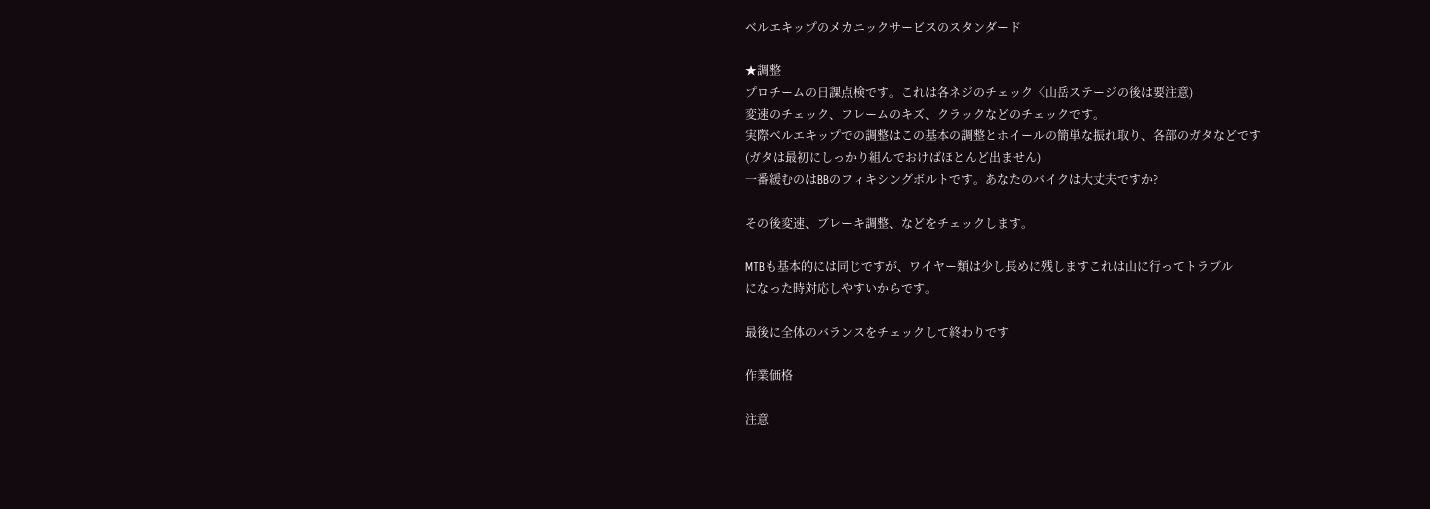ベルエキップのメカニックサービスのスタンダード

★調整
プロチームの日課点検です。これは各ネジのチェック〈山岳ステージの後は要注意)
変速のチェック、フレームのキズ、クラックなどのチェックです。
実際ベルエキップでの調整はこの基本の調整とホイールの簡単な振れ取り、各部のガタなどです
(ガタは最初にしっかり組んでおけばほとんど出ません)
一番緩むのはBBのフィキシングボルトです。あなたのバイクは大丈夫ですか?

その後変速、ブレーキ調整、などをチェックします。

MTBも基本的には同じですが、ワイヤー類は少し長めに残しますこれは山に行ってトラブル
になった時対応しやすいからです。

最後に全体のバランスをチェックして終わりです

作業価格

注意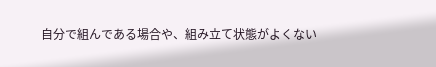自分で組んである場合や、組み立て状態がよくない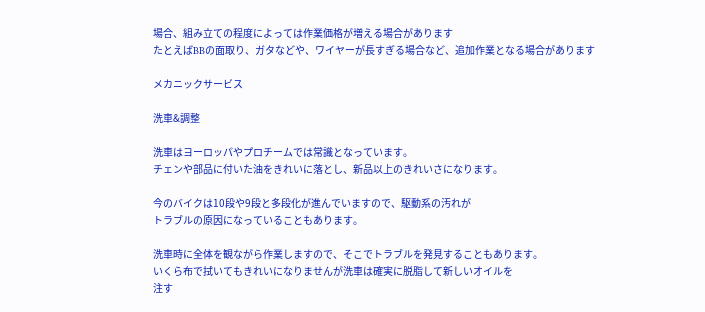場合、組み立ての程度によっては作業価格が増える場合があります
たとえばBBの面取り、ガタなどや、ワイヤーが長すぎる場合など、追加作業となる場合があります

メカニックサービス

洗車&調整

洗車はヨーロッパやプロチームでは常識となっています。
チェンや部品に付いた油をきれいに落とし、新品以上のきれいさになります。

今のバイクは10段や9段と多段化が進んでいますので、駆動系の汚れが
トラブルの原因になっていることもあります。

洗車時に全体を観ながら作業しますので、そこでトラブルを発見することもあります。
いくら布で拭いてもきれいになりませんが洗車は確実に脱脂して新しいオイルを
注す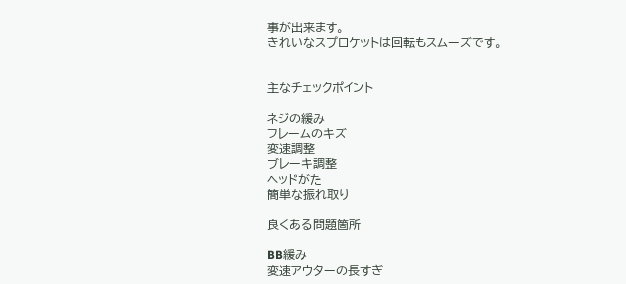事が出来ます。
きれいなスプロケットは回転もスムーズです。


主なチェックポイント

ネジの緩み
フレームのキズ
変速調整
ブレーキ調整
ヘッドがた
簡単な振れ取り

良くある問題箇所

BB緩み
変速アウターの長すぎ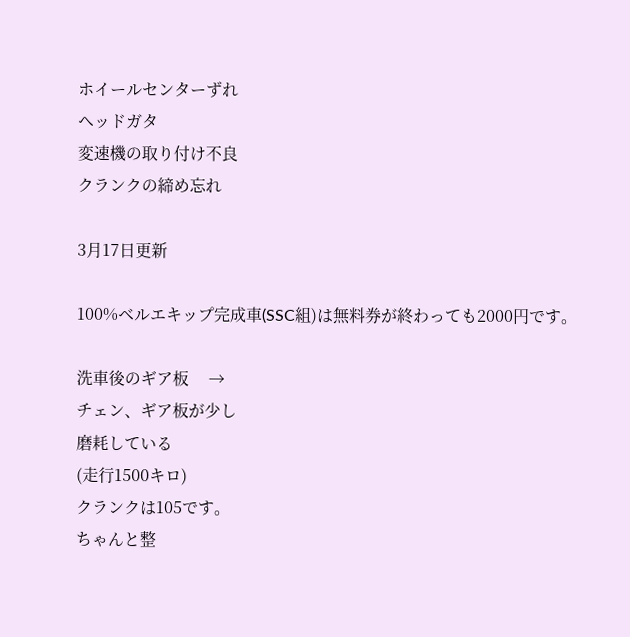ホイールセンターずれ
ヘッドガタ
変速機の取り付け不良
クランクの締め忘れ

3月17日更新

100%ベルエキップ完成車(SSC組)は無料券が終わっても2000円です。

洗車後のギア板     →
チェン、ギア板が少し
磨耗している
(走行1500キロ)
クランクは105です。
ちゃんと整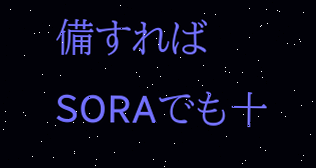備すれば
SORAでも十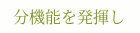分機能を発揮し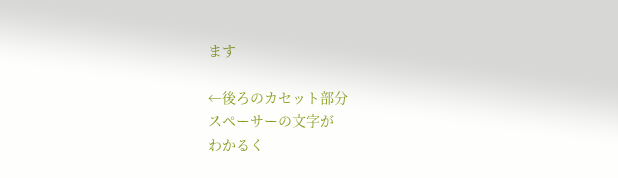ます

←後ろのカセット部分
スペーサーの文字が
わかるく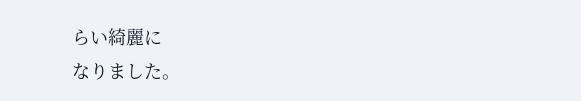らい綺麗に
なりました。